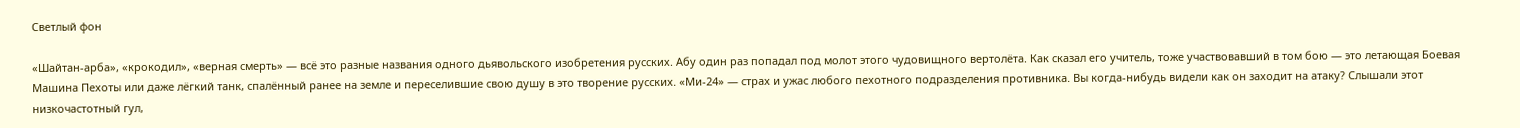Светлый фон

«Шайтан-арба», «крокодил», «верная смерть» — всё это разные названия одного дьявольского изобретения русских. Абу один раз попадал под молот этого чудовищного вертолёта. Как сказал его учитель, тоже участвовавший в том бою — это летающая Боевая Машина Пехоты или даже лёгкий танк, спалённый ранее на земле и переселившие свою душу в это творение русских. «Ми-24» — страх и ужас любого пехотного подразделения противника. Вы когда-нибудь видели как он заходит на атаку? Слышали этот низкочастотный гул,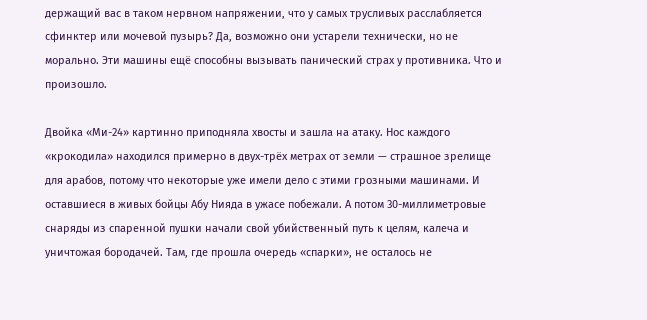держащий вас в таком нервном напряжении, что у самых трусливых расслабляется сфинктер или мочевой пузырь? Да, возможно они устарели технически, но не морально. Эти машины ещё способны вызывать панический страх у противника. Что и произошло.

Двойка «Ми-24» картинно приподняла хвосты и зашла на атаку. Нос каждого «крокодила» находился примерно в двух-трёх метрах от земли — страшное зрелище для арабов, потому что некоторые уже имели дело с этими грозными машинами. И оставшиеся в живых бойцы Абу Нияда в ужасе побежали. А потом 30-миллиметровые снаряды из спаренной пушки начали свой убийственный путь к целям, калеча и уничтожая бородачей. Там, где прошла очередь «спарки», не осталось не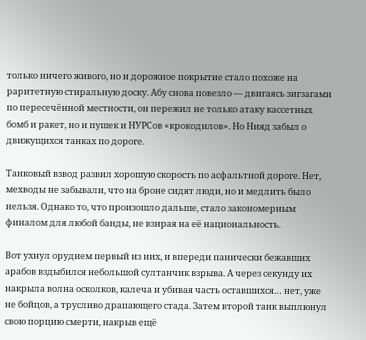только ничего живого, но и дорожное покрытие стало похоже на раритетную стиральную доску. Абу снова повезло — двигаясь зигзагами по пересечённой местности, он пережил не только атаку кассетных бомб и ракет, но и пушек и НУРСов «крокодилов». Но Нияд забыл о движущихся танках по дороге.

Танковый взвод развил хорошую скорость по асфальтной дороге. Нет, мехводы не забывали, что на броне сидят люди, но и медлить было нельзя. Однако то, что произошло дальше, стало закономерным финалом для любой банды, не взирая на её национальность.

Вот ухнул орудием первый из них, и впереди панически бежавших арабов вздыбился небольшой султанчик взрыва. А через секунду их накрыла волна осколков, калеча и убивая часть оставшихся… нет, уже не бойцов, а трусливо драпающего стада. Затем второй танк выплюнул свою порцию смерти, накрыв ещё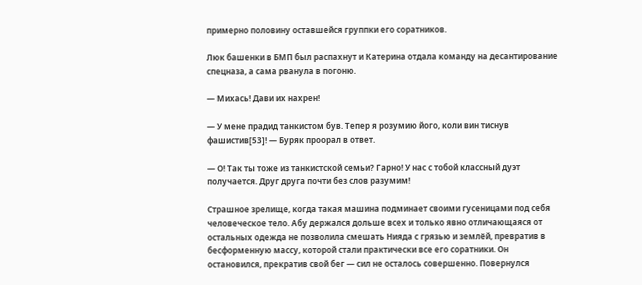примерно половину оставшейся группки его соратников.

Люк башенки в БМП был распахнут и Катерина отдала команду на десантирование спецназа, а сама рванула в погоню.

— Михась! Дави их нахрен!

— У мене прадид танкистом був. Тепер я розумию його, коли вин тиснув фашистив[53]! — Буряк проорал в ответ.

— О! Так ты тоже из танкистской семьи? Гарно! У нас с тобой классный дуэт получается. Друг друга почти без слов разумим!

Страшное зрелище, когда такая машина подминает своими гусеницами под себя человеческое тело. Абу держался дольше всех и только явно отличающаяся от остальных одежда не позволила смешать Нияда с грязью и землёй, превратив в бесформенную массу, которой стали практически все его соратники. Он остановился, прекратив свой бег — сил не осталось совершенно. Повернулся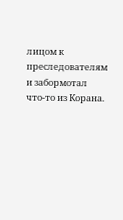лицом к преследователям и забормотал что-то из Корана.